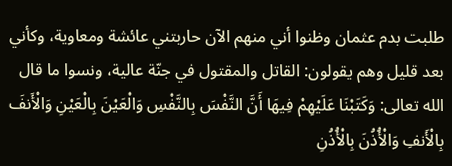طلبت بدم عثمان وظنوا أني منهم الآن حاربتني عائشة ومعاوية، وكأني بعد قليل وهم يقولون: القاتل والمقتول في جنّة عالية، ونسوا ما قال الله تعالى: وَكَتَبْنَا عَلَيْهِمْ فِيهَا أَنَّ النَّفْسَ بِالنَّفْسِ وَالْعَيْنَ بِالْعَيْنِ وَالْأَنفَ بِالْأَنفِ وَالْأُذُنَ بِالْأُذُنِ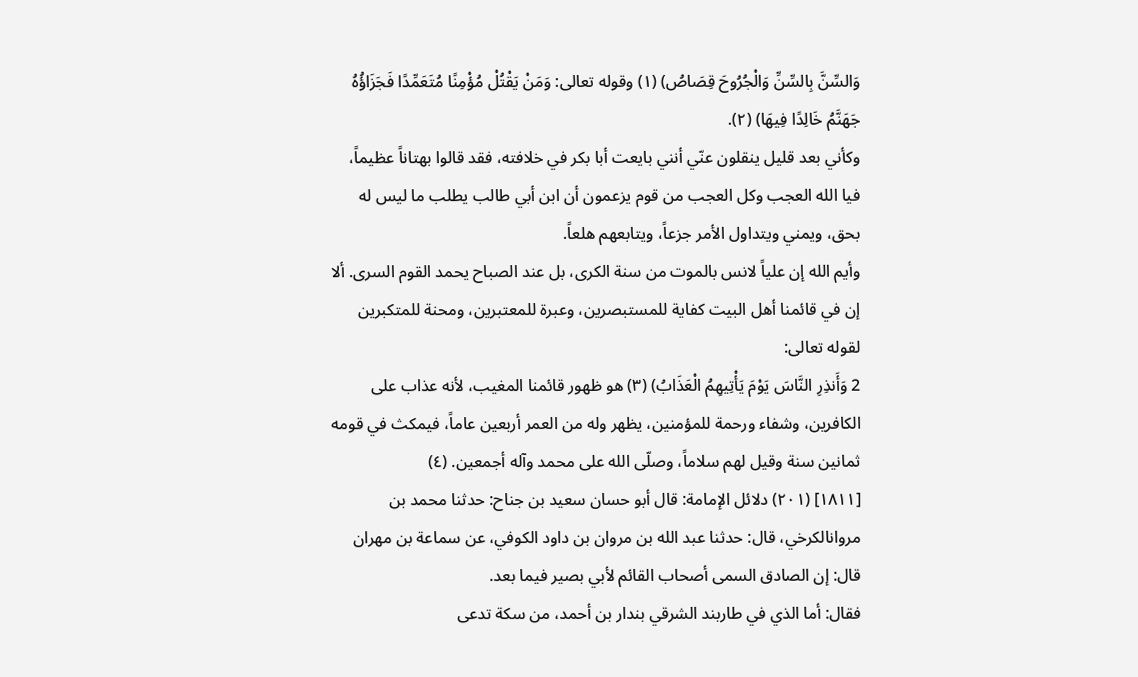وَالسِّنَّ بِالسِّنِّ وَالْجُرُوحَ قِصَاصُ) (۱) وقوله تعالى: وَمَنْ يَقْتُلْ مُؤْمِنًا مُتَعَمِّدًا فَجَزَاؤُهُ جَهَنَّمُ خَالِدًا فِيهَا) (۲).
وكأني بعد قليل ينقلون عنّي أنني بايعت أبا بكر في خلافته، فقد قالوا بهتاناً عظيماً، فيا الله العجب وكل العجب من قوم يزعمون أن ابن أبي طالب يطلب ما ليس له بحق، ويمني ويتداول الأمر جزعاً، ويتابعهم هلعاً.
وأيم الله إن علياً لانس بالموت من سنة الكرى، بل عند الصباح يحمد القوم السرى. ألا إن في قائمنا أهل البيت كفاية للمستبصرين، وعبرة للمعتبرين، ومحنة للمتكبرين لقوله تعالى:
2 وَأَنذِرِ النَّاسَ يَوْمَ يَأْتِيهِمُ الْعَذَابُ) (۳) هو ظهور قائمنا المغيب، لأنه عذاب على الكافرين، وشفاء ورحمة للمؤمنين، يظهر وله من العمر أربعين عاماً، فيمكث في قومه ثمانين سنة وقيل لهم سلاماً، وصلّى الله على محمد وآله أجمعين. (٤)
[۱۸۱۱] (۲۰۱) دلائل الإمامة: قال أبو حسان سعيد بن جناح: حدثنا محمد بن مروانالكرخي، قال: حدثنا عبد الله بن مروان بن داود الكوفي، عن سماعة بن مهران قال: إن الصادق السمى أصحاب القائم لأبي بصير فيما بعد.
فقال: أما الذي في طاربند الشرقي بندار بن أحمد، من سكة تدعى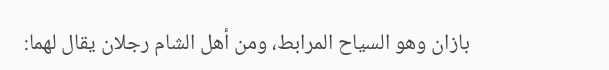بازان وهو السياح المرابط، ومن أهل الشام رجلان يقال لهما: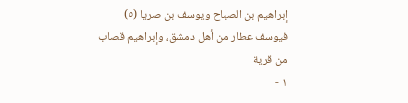إبراهيم بن الصباح ويوسف بن صريا (٥) فيوسف عطار من أهل دمشق، وإبراهيم قصاب من قرية
۱ -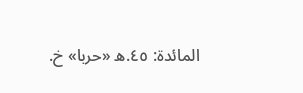المائدة: ٤٥.ه «حربا» خ.